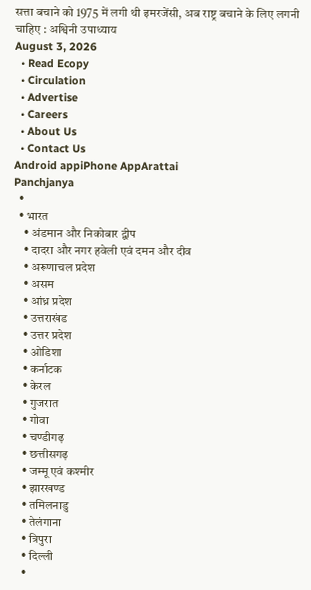सत्ता बचाने को 1975 में लगी थी इमरजेंसी, अब राष्ट्र बचाने के लिए लगनी चाहिए : अश्विनी उपाध्याय
August 3, 2026
  • Read Ecopy
  • Circulation
  • Advertise
  • Careers
  • About Us
  • Contact Us
Android appiPhone AppArattai
Panchjanya
  •
  • भारत
    • अंडमान और निकोबार द्वीप
    • दादरा और नगर हवेली एवं दमन और दीव
    • अरूणाचल प्रदेश
    • असम
    • आंध्र प्रदेश
    • उत्तराखंड
    • उत्तर प्रदेश
    • ओडिशा
    • कर्नाटक
    • केरल
    • गुजरात
    • गोवा
    • चण्‍डीगढ़
    • छत्तीसगढ़
    • जम्‍मू एवं कश्‍मीर
    • झारखण्‍ड
    • तमिलनाडु
    • तेलंगाना
    • त्रिपुरा
    • दिल्ली
    •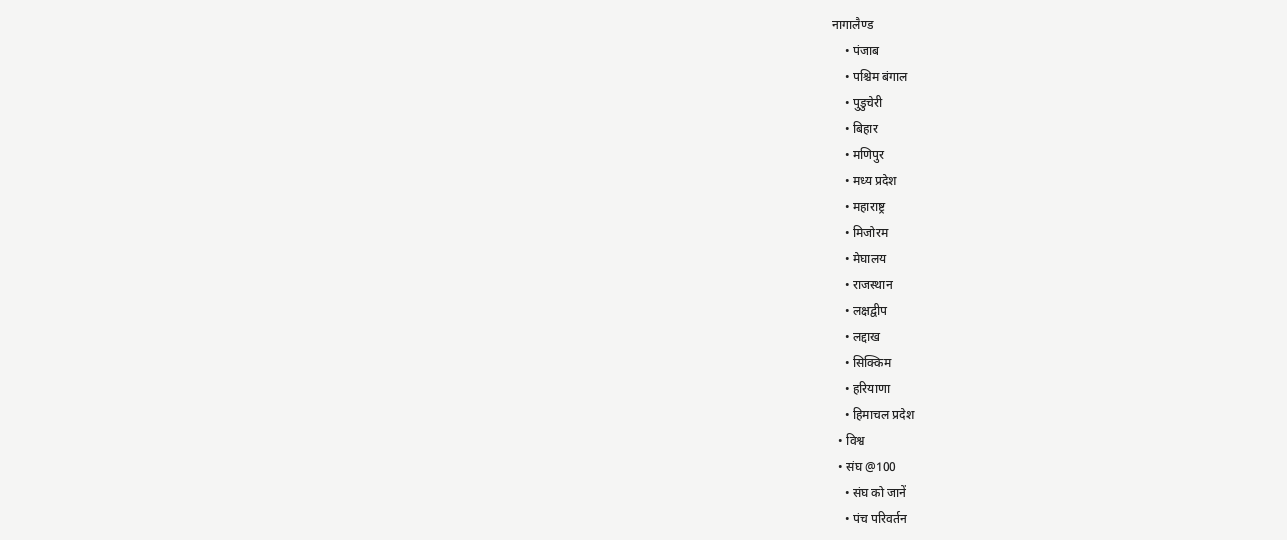नागालैण्‍ड
    • पंजाब
    • पश्चिम बंगाल
    • पुडुचेरी
    • बिहार
    • मणिपुर
    • मध्य प्रदेश
    • महाराष्ट्र
    • मिजोरम
    • मेघालय
    • राजस्थान
    • लक्षद्वीप
    • लद्दाख
    • सिक्किम
    • हरियाणा
    • हिमाचल प्रदेश
  • विश्व
  • संघ @100
    • संघ को जानें
    • पंच परिवर्तन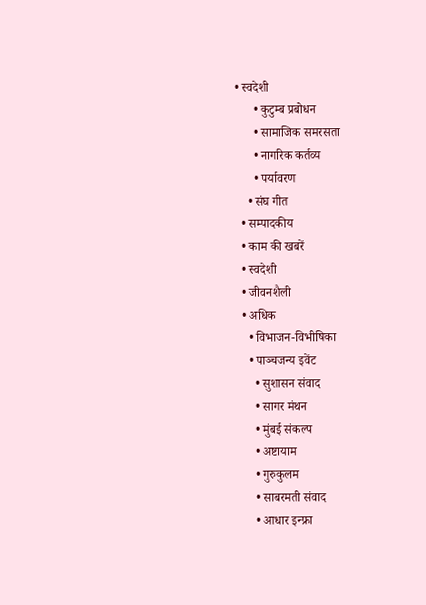• स्वदेशी
      • कुटुम्ब प्रबोधन
      • सामाजिक समरसता
      • नागरिक कर्तव्य
      • पर्यावरण
    • संघ गीत
  • सम्पादकीय
  • काम की खबरें
  • स्वदेशी
  • जीवनशैली
  • अधिक
    • विभाजन-विभीषिका
    • पाञ्चजन्य इवेंट
      • सुशासन संवाद
      • सागर मंथन
      • मुंबई संकल्प
      • अष्टायाम
      • गुरुकुलम
      • साबरमती संवाद
      • आधार इन्फ्रा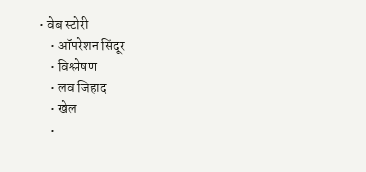• वेब स्टोरी
    • ऑपरेशन सिंदूर
    • विश्लेषण
    • लव जिहाद
    • खेल
    •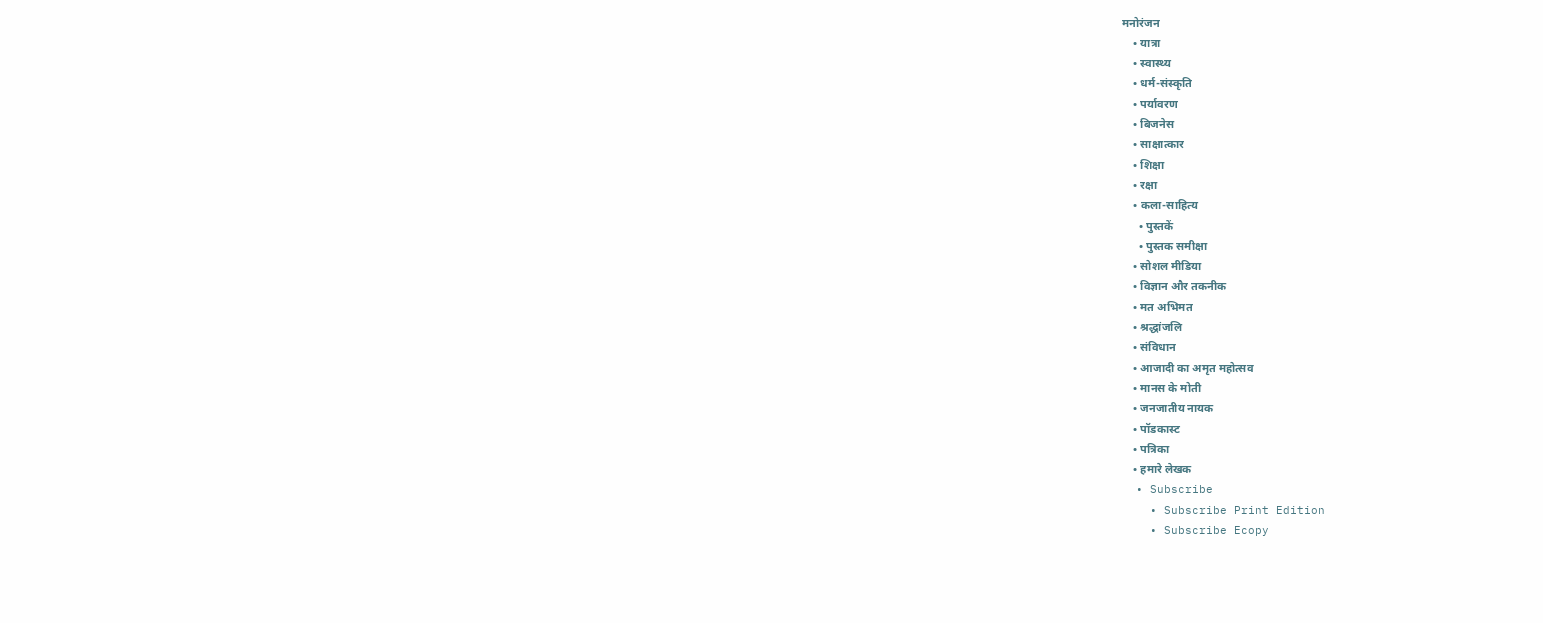मनोरंजन
    • यात्रा
    • स्वास्थ्य
    • धर्म-संस्कृति
    • पर्यावरण
    • बिजनेस
    • साक्षात्कार
    • शिक्षा
    • रक्षा
    • कला-साहित्य
      • पुस्तकें
      • पुस्तक समीक्षा
    • सोशल मीडिया
    • विज्ञान और तकनीक
    • मत अभिमत
    • श्रद्धांजलि
    • संविधान
    • आजादी का अमृत महोत्सव
    • मानस के मोती
    • जनजातीय नायक
    • पॉडकास्ट
    • पत्रिका
    • हमारे लेखक
  • Subscribe
    • Subscribe Print Edition
    • Subscribe Ecopy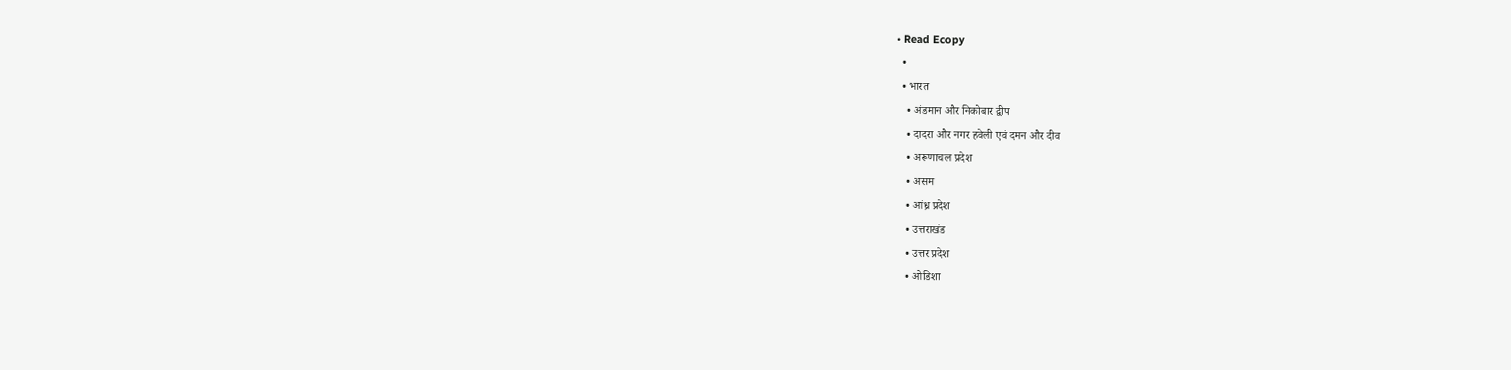• Read Ecopy
  •
  • भारत
    • अंडमान और निकोबार द्वीप
    • दादरा और नगर हवेली एवं दमन और दीव
    • अरूणाचल प्रदेश
    • असम
    • आंध्र प्रदेश
    • उत्तराखंड
    • उत्तर प्रदेश
    • ओडिशा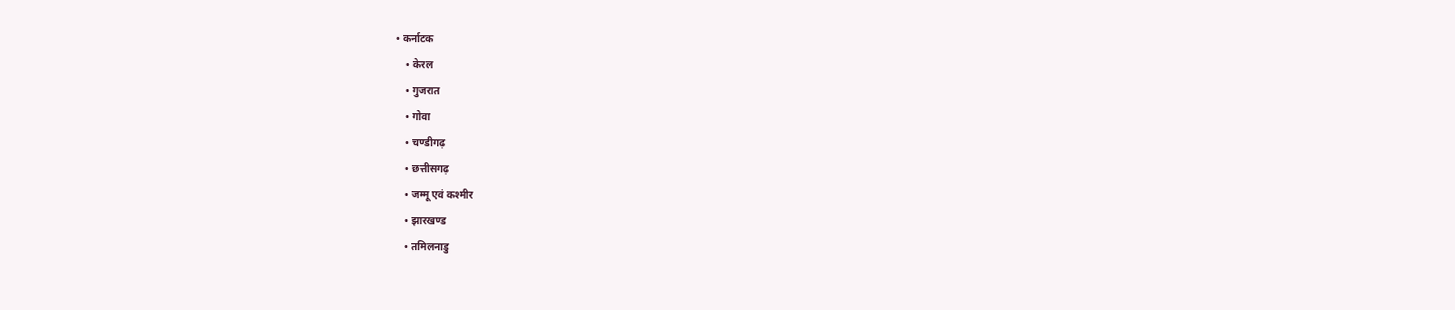• कर्नाटक
    • केरल
    • गुजरात
    • गोवा
    • चण्‍डीगढ़
    • छत्तीसगढ़
    • जम्‍मू एवं कश्‍मीर
    • झारखण्‍ड
    • तमिलनाडु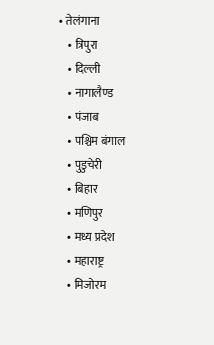• तेलंगाना
    • त्रिपुरा
    • दिल्ली
    • नागालैण्‍ड
    • पंजाब
    • पश्चिम बंगाल
    • पुडुचेरी
    • बिहार
    • मणिपुर
    • मध्य प्रदेश
    • महाराष्ट्र
    • मिजोरम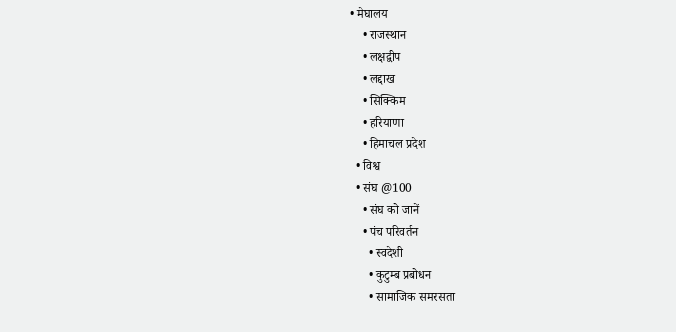• मेघालय
    • राजस्थान
    • लक्षद्वीप
    • लद्दाख
    • सिक्किम
    • हरियाणा
    • हिमाचल प्रदेश
  • विश्व
  • संघ @100
    • संघ को जानें
    • पंच परिवर्तन
      • स्वदेशी
      • कुटुम्ब प्रबोधन
      • सामाजिक समरसता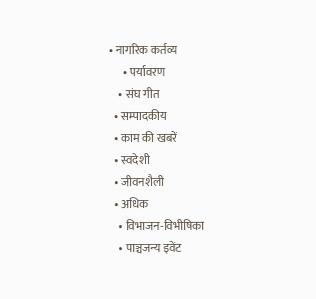• नागरिक कर्तव्य
      • पर्यावरण
    • संघ गीत
  • सम्पादकीय
  • काम की खबरें
  • स्वदेशी
  • जीवनशैली
  • अधिक
    • विभाजन-विभीषिका
    • पाञ्चजन्य इवेंट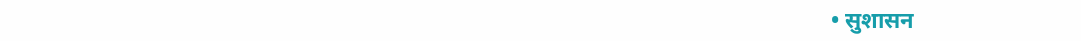• सुशासन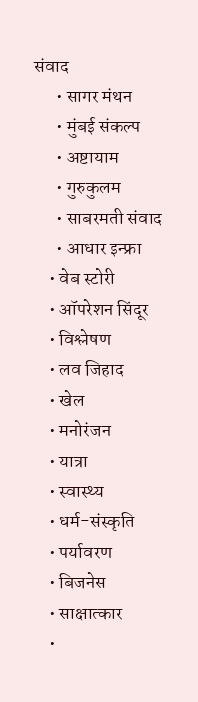संवाद
      • सागर मंथन
      • मुंबई संकल्प
      • अष्टायाम
      • गुरुकुलम
      • साबरमती संवाद
      • आधार इन्फ्रा
    • वेब स्टोरी
    • ऑपरेशन सिंदूर
    • विश्लेषण
    • लव जिहाद
    • खेल
    • मनोरंजन
    • यात्रा
    • स्वास्थ्य
    • धर्म-संस्कृति
    • पर्यावरण
    • बिजनेस
    • साक्षात्कार
    •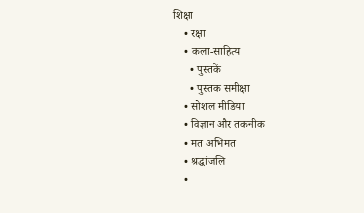शिक्षा
    • रक्षा
    • कला-साहित्य
      • पुस्तकें
      • पुस्तक समीक्षा
    • सोशल मीडिया
    • विज्ञान और तकनीक
    • मत अभिमत
    • श्रद्धांजलि
    •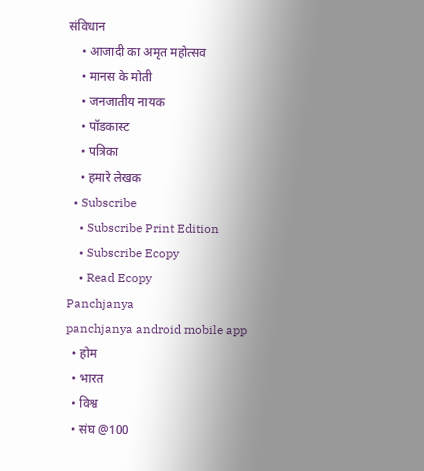संविधान
    • आजादी का अमृत महोत्सव
    • मानस के मोती
    • जनजातीय नायक
    • पॉडकास्ट
    • पत्रिका
    • हमारे लेखक
  • Subscribe
    • Subscribe Print Edition
    • Subscribe Ecopy
    • Read Ecopy
Panchjanya
panchjanya android mobile app
  • होम
  • भारत
  • विश्व
  • संघ @100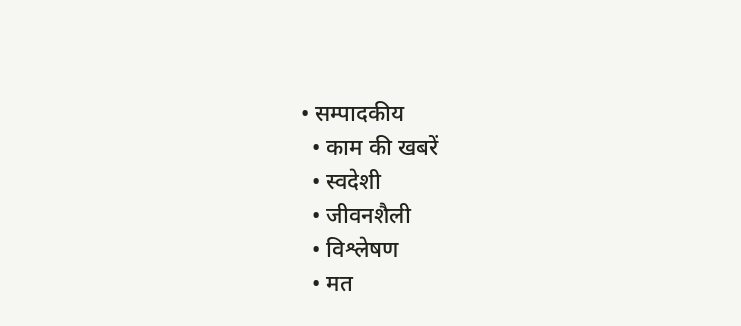• सम्पादकीय
  • काम की खबरें
  • स्वदेशी
  • जीवनशैली
  • विश्लेषण
  • मत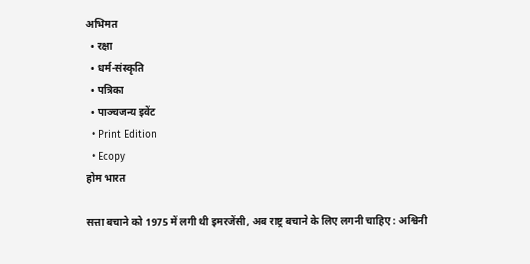अभिमत
  • रक्षा
  • धर्म-संस्कृति
  • पत्रिका
  • पाञ्चजन्य इवेंट
  • Print Edition
  • Ecopy
होम भारत

सत्ता बचाने को 1975 में लगी थी इमरजेंसी, अब राष्ट्र बचाने के लिए लगनी चाहिए : अश्विनी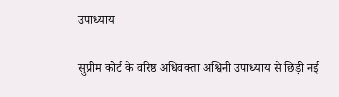उपाध्याय

सुप्रीम कोर्ट के वरिष्ठ अधिवक्ता अश्विनी उपाध्याय से छिड़ी नई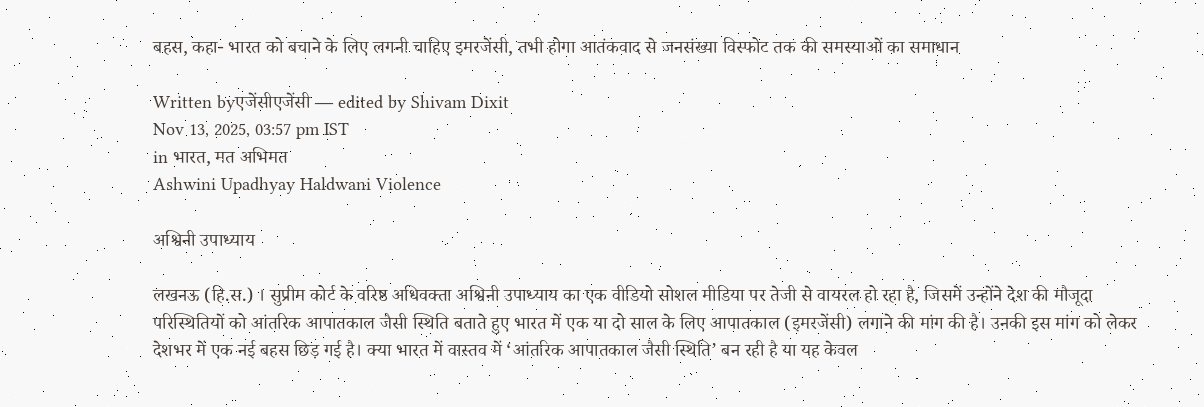बहस, कहा- भारत को बचाने के लिए लगनी चाहिए इमरजेंसी, तभी होगा आतंकवाद से जनसंख्या विस्फोट तक की समस्याओं का समाधान

Written byएजेंसीएजेंसी — edited by Shivam Dixit
Nov 13, 2025, 03:57 pm IST
in भारत, मत अभिमत
Ashwini Upadhyay Haldwani Violence

अश्विनी उपाध्याय

लखनऊ (हि.स.) । सुप्रीम कोर्ट के वरिष्ठ अधिवक्ता अश्विनी उपाध्याय का एक वीडियो सोशल मीडिया पर तेजी से वायरल हो रहा है, जिसमें उन्होंने देश की मौजूदा परिस्थितियों को आंतरिक आपातकाल जैसी स्थिति बताते हुए भारत में एक या दो साल के लिए आपातकाल (इमरजेंसी) लगाने की मांग की है। उनकी इस मांग को लेकर देशभर में एक नई बहस छिड़ गई है। क्या भारत में वास्तव में ‘आंतरिक आपातकाल जैसी स्थिति’ बन रही है या यह केवल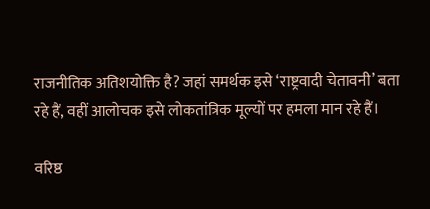राजनीतिक अतिशयोक्ति है? जहां समर्थक इसे ‘राष्ट्रवादी चेतावनी’ बता रहे हैं, वहीं आलोचक इसे लोकतांत्रिक मूल्यों पर हमला मान रहे हैं।

वरिष्ठ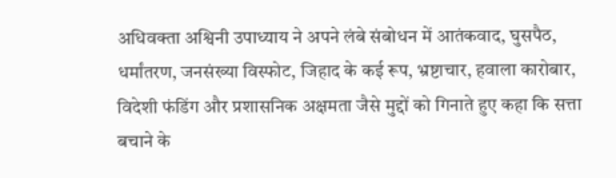अधिवक्ता अश्विनी उपाध्याय ने अपने लंबे संबोधन में आतंकवाद, घुसपैठ, धर्मांतरण, जनसंख्या विस्फोट, जिहाद के कई रूप, भ्रष्टाचार, हवाला कारोबार, विदेशी फंडिंग और प्रशासनिक अक्षमता जैसे मुद्दों को गिनाते हुए कहा कि सत्ता बचाने के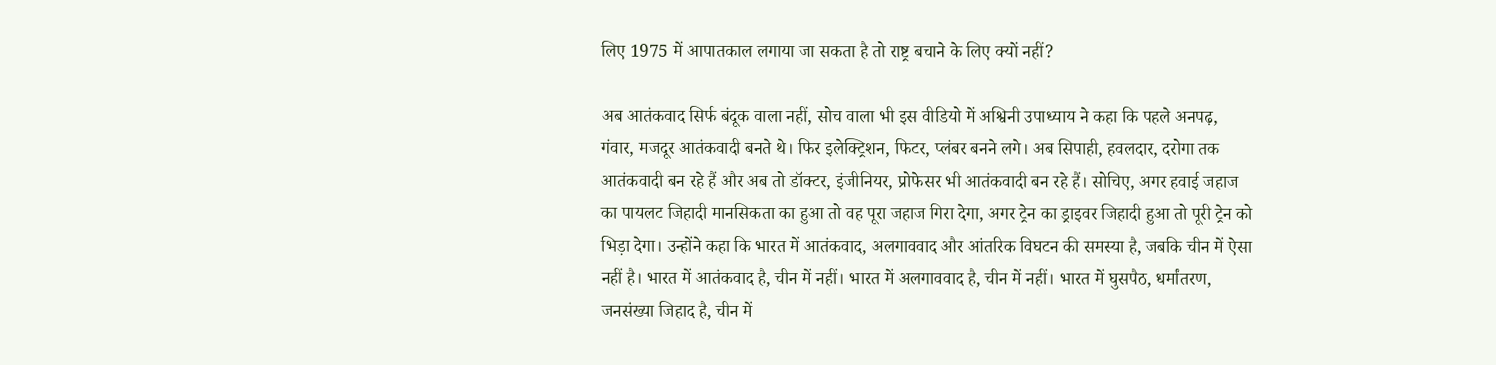लिए 1975 में आपातकाल लगाया जा सकता है तो राष्ट्र बचाने के लिए क्यों नहीं?

अब आतंकवाद सिर्फ बंदूक वाला नहीं, सोच वाला भी इस वीडियो में अश्विनी उपाध्याय ने कहा कि पहले अनपढ़, गंवार, मजदूर आतंकवादी बनते थे। फिर इलेक्ट्रिशन, फिटर, प्लंबर बनने लगे। अब सिपाही, हवलदार, दरोगा तक आतंकवादी बन रहे हैं और अब तो डॉक्टर, इंजीनियर, प्रोफेसर भी आतंकवादी बन रहे हैं। सोचिए, अगर हवाई जहाज का पायलट जिहादी मानसिकता का हुआ तो वह पूरा जहाज गिरा देगा, अगर ट्रेन का ड्राइवर जिहादी हुआ तो पूरी ट्रेन को भिड़ा देगा। उन्होंने कहा कि भारत में आतंकवाद, अलगाववाद और आंतरिक विघटन की समस्या है, जबकि चीन में ऐसा नहीं है। भारत में आतंकवाद है, चीन में नहीं। भारत में अलगाववाद है, चीन में नहीं। भारत में घुसपैठ, धर्मांतरण, जनसंख्या जिहाद है, चीन में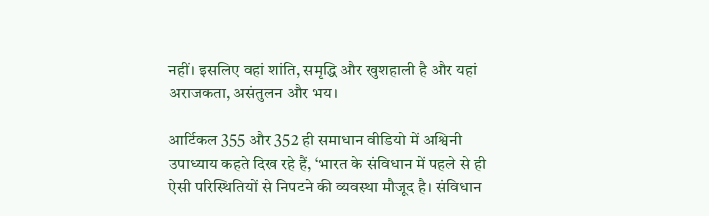नहीं। इसलिए वहां शांति, समृद्धि और खुशहाली है और यहां अराजकता, असंतुलन और भय।

आर्टिकल 355 और 352 ही समाधान वीडियो में अश्विनी उपाध्याय कहते दिख रहे हैं, ‘भारत के संविधान में पहले से ही ऐसी परिस्थितियों से निपटने की व्यवस्था मौजूद है। संविधान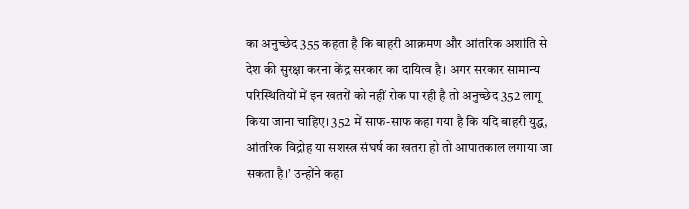का अनुच्छेद 355 कहता है कि बाहरी आक्रमण और आंतरिक अशांति से देश की सुरक्षा करना केंद्र सरकार का दायित्व है। अगर सरकार सामान्य परिस्थितियों में इन खतरों को नहीं रोक पा रही है तो अनुच्छेद 352 लागू किया जाना चाहिए। 352 में साफ-साफ कहा गया है कि यदि बाहरी युद्ध, आंतरिक विद्रोह या सशस्त्र संघर्ष का खतरा हो तो आपातकाल लगाया जा सकता है।’ उन्होंने कहा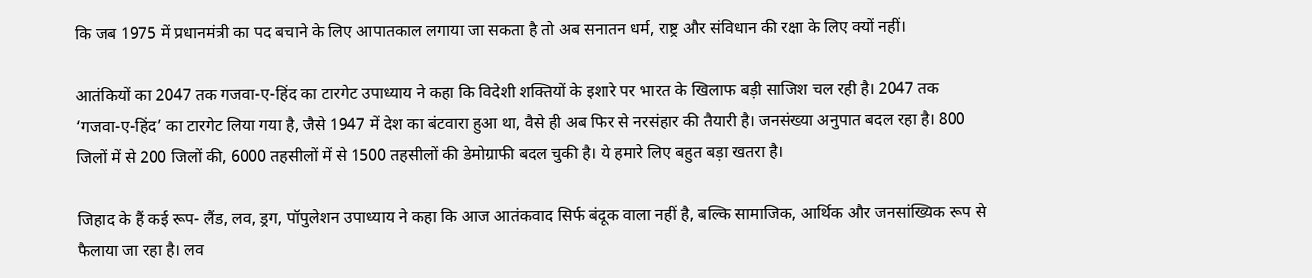कि जब 1975 में प्रधानमंत्री का पद बचाने के लिए आपातकाल लगाया जा सकता है तो अब सनातन धर्म, राष्ट्र और संविधान की रक्षा के लिए क्यों नहीं।

आतंकियों का 2047 तक गजवा-ए-हिंद का टारगेट उपाध्याय ने कहा कि विदेशी शक्तियों के इशारे पर भारत के खिलाफ बड़ी साजिश चल रही है। 2047 तक ‘गजवा-ए-हिंद’ का टारगेट लिया गया है, जैसे 1947 में देश का बंटवारा हुआ था, वैसे ही अब फिर से नरसंहार की तैयारी है। जनसंख्या अनुपात बदल रहा है। 800 जिलों में से 200 जिलों की, 6000 तहसीलों में से 1500 तहसीलों की डेमोग्राफी बदल चुकी है। ये हमारे लिए बहुत बड़ा खतरा है।

जिहाद के हैं कई रूप- लैंड, लव, ड्रग, पॉपुलेशन उपाध्याय ने कहा कि आज आतंकवाद सिर्फ बंदूक वाला नहीं है, बल्कि सामाजिक, आर्थिक और जनसांख्यिक रूप से फैलाया जा रहा है। लव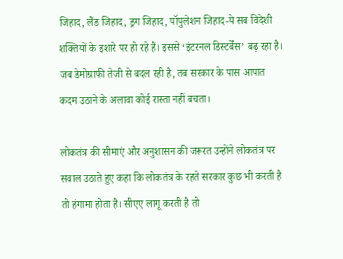जिहाद, लैंड जिहाद, ड्रग जिहाद, पॉपुलेशन जिहाद-ये सब विदेशी शक्तियों के इशारे पर हो रहे हैं। इससे ‘इंटरनल डिस्टर्बेंस’ बढ़ रहा है। जब डेमोग्राफी तेजी से बदल रही है, तब सरकार के पास आपात कदम उठाने के अलावा कोई रास्ता नहीं बचता।

लोकतंत्र की सीमाएं और अनुशासन की जरूरत उन्होंने लोकतंत्र पर सवाल उठाते हुए कहा कि लोकतंत्र के रहते सरकार कुछ भी करती है तो हंगामा होता है। सीएए लागू करती है तो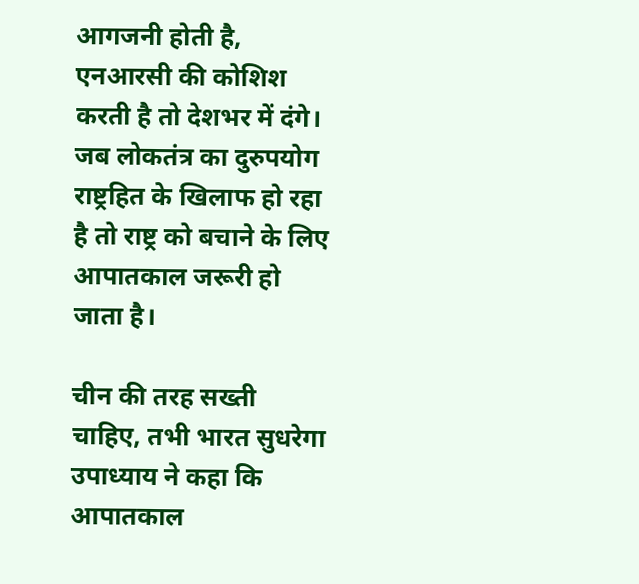आगजनी होती है, एनआरसी की कोशिश करती है तो देशभर में दंगे। जब लोकतंत्र का दुरुपयोग राष्ट्रहित के खिलाफ हो रहा है तो राष्ट्र को बचाने के लिए आपातकाल जरूरी हो जाता है।

चीन की तरह सख्ती चाहिए, तभी भारत सुधरेगा उपाध्याय ने कहा कि आपातकाल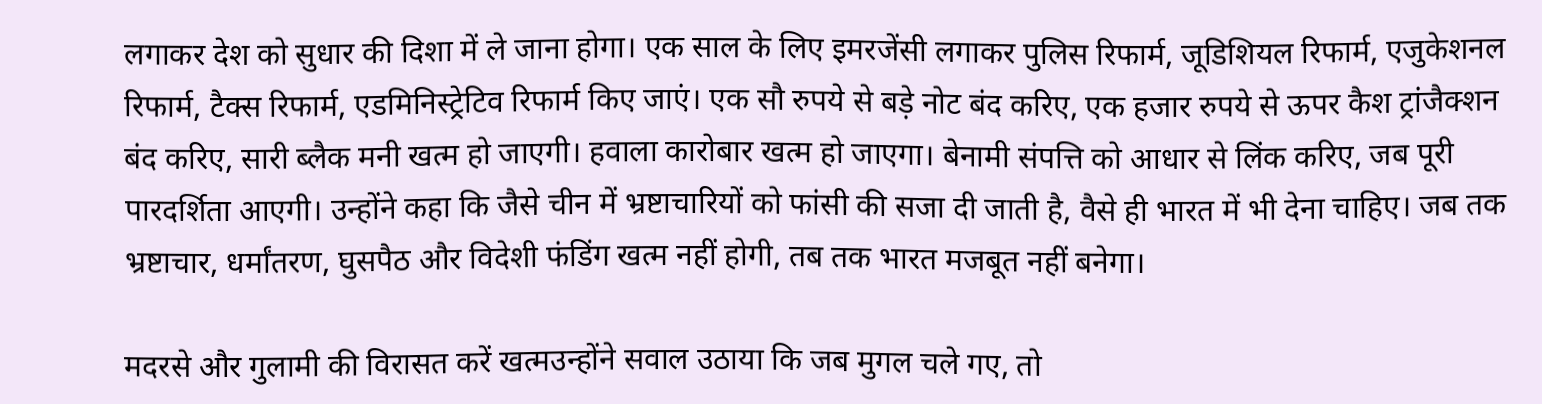लगाकर देश को सुधार की दिशा में ले जाना होगा। एक साल के लिए इमरजेंसी लगाकर पुलिस रिफार्म, जूडिशियल रिफार्म, एजुकेशनल रिफार्म, टैक्स रिफार्म, एडमिनिस्ट्रेटिव रिफार्म किए जाएं। एक सौ रुपये से बड़े नोट बंद करिए, एक हजार रुपये से ऊपर कैश ट्रांजैक्शन बंद करिए, सारी ब्लैक मनी खत्म हो जाएगी। हवाला कारोबार खत्म हो जाएगा। बेनामी संपत्ति को आधार से लिंक करिए, जब पूरी पारदर्शिता आएगी। उन्होंने कहा कि जैसे चीन में भ्रष्टाचारियों को फांसी की सजा दी जाती है, वैसे ही भारत में भी देना चाहिए। जब तक भ्रष्टाचार, धर्मांतरण, घुसपैठ और विदेशी फंडिंग खत्म नहीं होगी, तब तक भारत मजबूत नहीं बनेगा।

मदरसे और गुलामी की विरासत करें खत्मउन्होंने सवाल उठाया कि जब मुगल चले गए, तो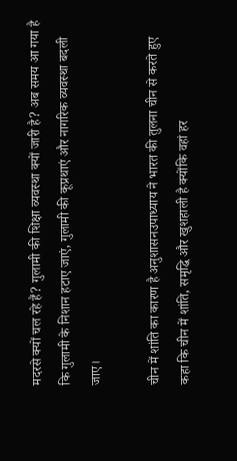मदरसे क्यों चल रहे हैं? गुलामी की शिक्षा व्यवस्था क्यों जारी है? अब समय आ गया है कि गुलामी के निशान हटाए जाएं, गुलामी की कूप्रथाएं और नागरिक व्यवस्था बदली जाए।

चीन में शांति का कारण है अनुशासनउपाध्याय ने भारत की तुलना चीन से करते हुए कहा कि चीन में शांति, समृद्धि और खुशहाली है क्योंकि वहां हर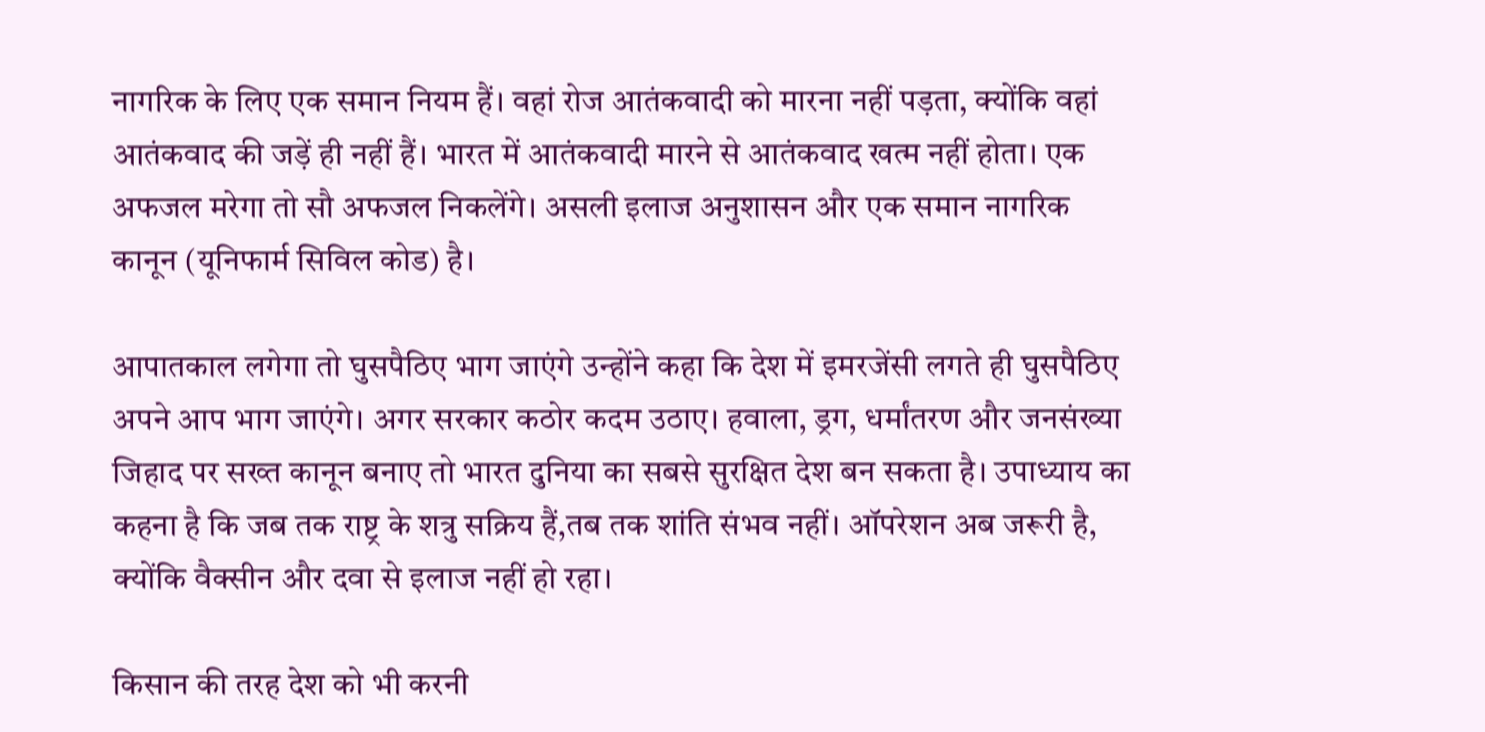नागरिक के लिए एक समान नियम हैं। वहां रोज आतंकवादी को मारना नहीं पड़ता, क्योंकि वहां आतंकवाद की जड़ें ही नहीं हैं। भारत में आतंकवादी मारने से आतंकवाद खत्म नहीं होता। एक अफजल मरेगा तो सौ अफजल निकलेंगे। असली इलाज अनुशासन और एक समान नागरिक कानून (यूनिफार्म सिविल कोड) है।

आपातकाल लगेगा तो घुसपैठिए भाग जाएंगे उन्होंने कहा कि देश में इमरजेंसी लगते ही घुसपैठिए अपने आप भाग जाएंगे। अगर सरकार कठोर कदम उठाए। हवाला, ड्रग, धर्मांतरण और जनसंख्या जिहाद पर सख्त कानून बनाए तो भारत दुनिया का सबसे सुरक्षित देश बन सकता है। उपाध्याय का कहना है कि जब तक राष्ट्र के शत्रु सक्रिय हैं,तब तक शांति संभव नहीं। ऑपरेशन अब जरूरी है, क्योंकि वैक्सीन और दवा से इलाज नहीं हो रहा।

किसान की तरह देश को भी करनी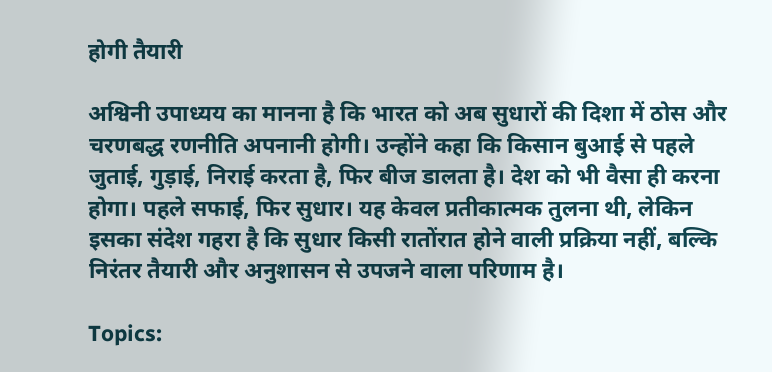होगी तैयारी

अश्विनी उपाध्यय का मानना है कि भारत को अब सुधारों की दिशा में ठोस और चरणबद्ध रणनीति अपनानी होगी। उन्होंने कहा कि किसान बुआई से पहले जुताई, गुड़ाई, निराई करता है, फिर बीज डालता है। देश को भी वैसा ही करना होगा। पहले सफाई, फिर सुधार। यह केवल प्रतीकात्मक तुलना थी, लेकिन इसका संदेश गहरा है कि सुधार किसी रातोंरात होने वाली प्रक्रिया नहीं, बल्कि निरंतर तैयारी और अनुशासन से उपजने वाला परिणाम है।

Topics: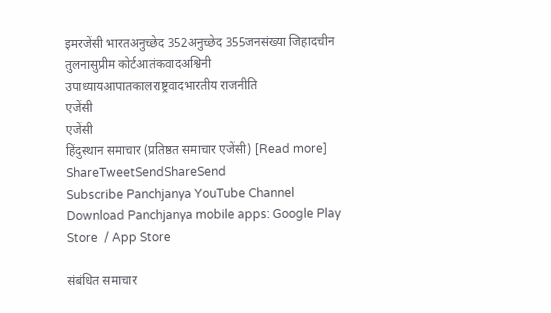इमरजेंसी भारतअनुच्छेद 352अनुच्छेद 355जनसंख्या जिहादचीन तुलनासुप्रीम कोर्टआतंकवादअश्विनी उपाध्यायआपातकालराष्ट्रवादभारतीय राजनीति
एजेंसी
एजेंसी
हिंदुस्थान समाचार (प्रतिष्ठत समाचार एजेंसी) [Read more]
ShareTweetSendShareSend
Subscribe Panchjanya YouTube Channel
Download Panchjanya mobile apps: Google Play Store  / App Store

संबंधित समाचार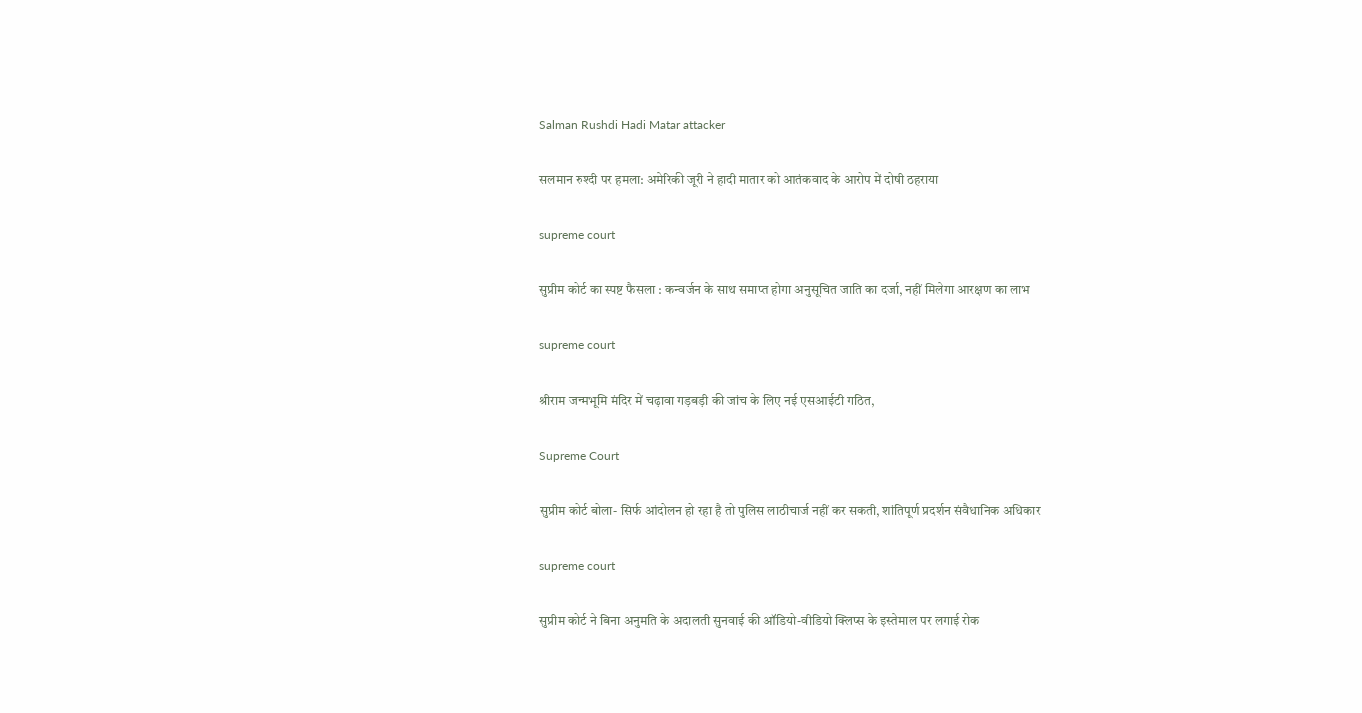Salman Rushdi Hadi Matar attacker

सलमान रुश्दी पर हमला: अमेरिकी जूरी ने हादी मातार को आतंकवाद के आरोप में दोषी ठहराया

supreme court

सुप्रीम कोर्ट का स्पष्ट फैसला : कन्वर्जन के साथ समाप्त होगा अनुसूचित जाति का दर्जा, नहीं मिलेगा आरक्षण का लाभ

supreme court

श्रीराम जन्मभूमि मंदिर में चढ़ावा गड़बड़ी की जांच के लिए नई एसआईटी गठित,

Supreme Court

सुप्रीम कोर्ट बोला- सिर्फ आंदोलन हो रहा है तो पुलिस लाठीचार्ज नहीं कर सकती, शांतिपूर्ण प्रदर्शन संवैधानिक अधिकार

supreme court

सुप्रीम कोर्ट ने बिना अनुमति के अदालती सुनवाई की ऑडियो-वीडियो क्लिप्स के इस्तेमाल पर लगाई रोक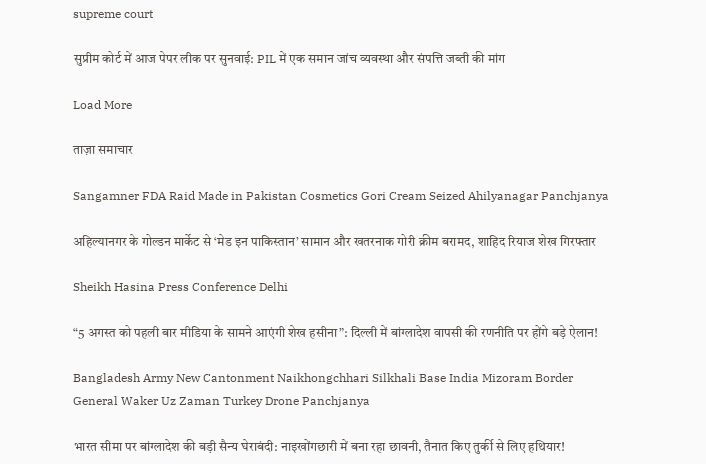supreme court

सुप्रीम कोर्ट में आज पेपर लीक पर सुनवाई: PIL में एक समान जांच व्यवस्था और संपत्ति जब्ती की मांग

Load More

ताज़ा समाचार

Sangamner FDA Raid Made in Pakistan Cosmetics Gori Cream Seized Ahilyanagar Panchjanya

अहिल्यानगर के गोल्डन मार्केट से ‘मेड इन पाकिस्तान’ सामान और खतरनाक गोरी क्रीम बरामद, शाहिद रियाज शेख गिरफ्तार

Sheikh Hasina Press Conference Delhi

“5 अगस्त को पहली बार मीडिया के सामने आएंगी शेख हसीना”: दिल्ली में बांग्लादेश वापसी की रणनीति पर होंगे बड़े ऐलान!

Bangladesh Army New Cantonment Naikhongchhari Silkhali Base India Mizoram Border General Waker Uz Zaman Turkey Drone Panchjanya

भारत सीमा पर बांग्लादेश की बड़ी सैन्य घेराबंदी: नाइखोंगछारी में बना रहा छावनी, तैनात किए तुर्की से लिए हथियार!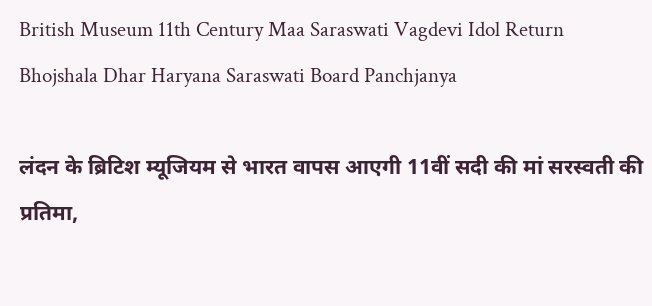British Museum 11th Century Maa Saraswati Vagdevi Idol Return Bhojshala Dhar Haryana Saraswati Board Panchjanya

लंदन के ब्रिटिश म्यूजियम से भारत वापस आएगी 11वीं सदी की मां सरस्वती की प्रतिमा,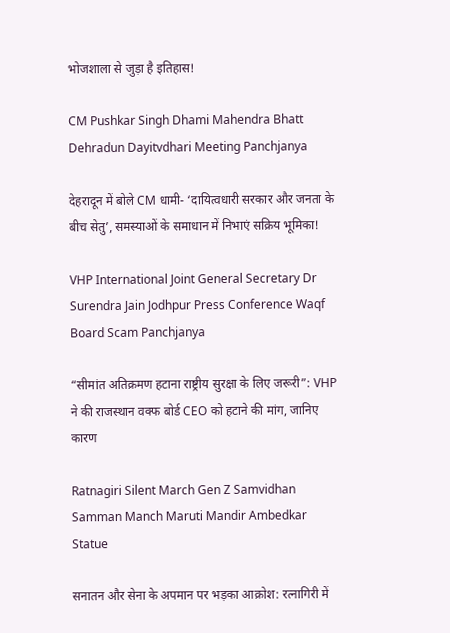भोजशाला से जुड़ा है इतिहास!

CM Pushkar Singh Dhami Mahendra Bhatt Dehradun Dayitvdhari Meeting Panchjanya

देहरादून में बोले CM धामी- ‘दायित्वधारी सरकार और जनता के बीच सेतु’, समस्याओं के समाधान में निभाएं सक्रिय भूमिका!

VHP International Joint General Secretary Dr Surendra Jain Jodhpur Press Conference Waqf Board Scam Panchjanya

“सीमांत अतिक्रमण हटाना राष्ट्रीय सुरक्षा के लिए जरूरी”: VHP ने की राजस्थान वक्फ बोर्ड CEO को हटाने की मांग, जानिए कारण

Ratnagiri Silent March Gen Z Samvidhan Samman Manch Maruti Mandir Ambedkar Statue

सनातन और सेना के अपमान पर भड़का आक्रोश: रत्नागिरी में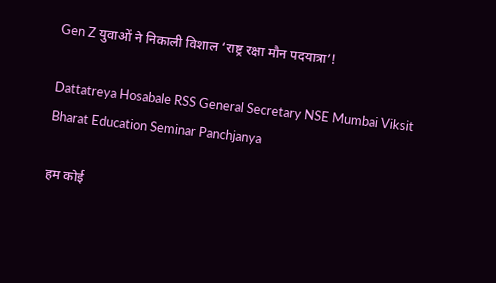Gen Z युवाओं ने निकाली विशाल ‘राष्ट्र रक्षा मौन पदयात्रा’!

Dattatreya Hosabale RSS General Secretary NSE Mumbai Viksit Bharat Education Seminar Panchjanya

हम कोई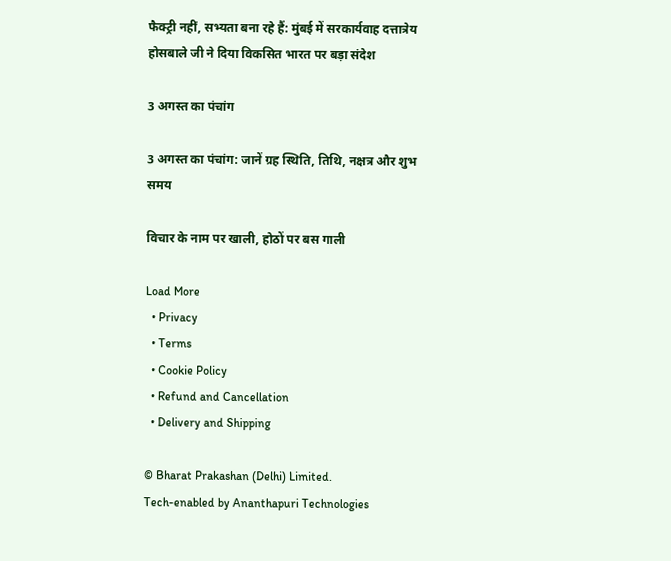फैक्ट्री नहीं, सभ्यता बना रहे हैं: मुंबई में सरकार्यवाह दत्तात्रेय होसबाले जी ने दिया विकसित भारत पर बड़ा संदेश

3 अगस्त का पंचांग

3 अगस्त का पंचांग: जानें ग्रह स्थिति, तिथि, नक्षत्र और शुभ समय

विचार के नाम पर खाली, होठों पर बस गाली

Load More
  • Privacy
  • Terms
  • Cookie Policy
  • Refund and Cancellation
  • Delivery and Shipping

© Bharat Prakashan (Delhi) Limited.
Tech-enabled by Ananthapuri Technologies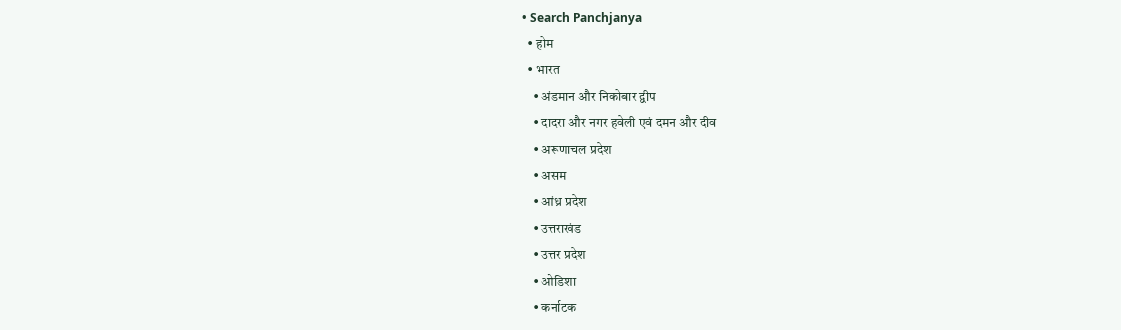• Search Panchjanya
  • होम
  • भारत
    • अंडमान और निकोबार द्वीप
    • दादरा और नगर हवेली एवं दमन और दीव
    • अरूणाचल प्रदेश
    • असम
    • आंध्र प्रदेश
    • उत्तराखंड
    • उत्तर प्रदेश
    • ओडिशा
    • कर्नाटक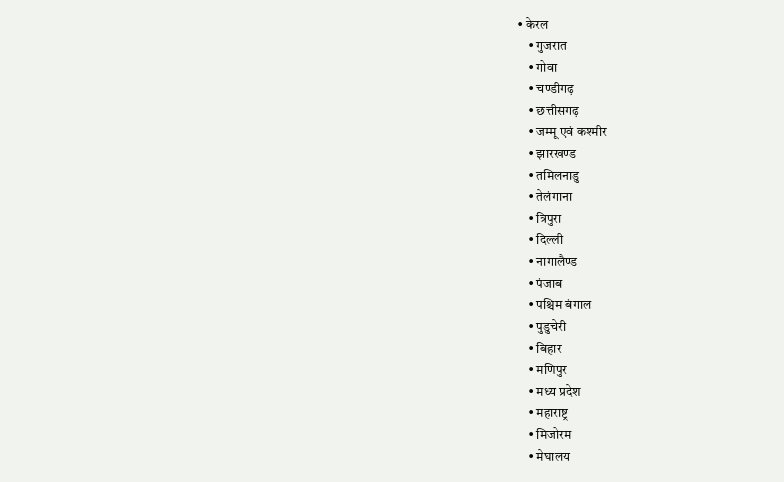• केरल
    • गुजरात
    • गोवा
    • चण्‍डीगढ़
    • छत्तीसगढ़
    • जम्‍मू एवं कश्‍मीर
    • झारखण्‍ड
    • तमिलनाडु
    • तेलंगाना
    • त्रिपुरा
    • दिल्ली
    • नागालैण्‍ड
    • पंजाब
    • पश्चिम बंगाल
    • पुडुचेरी
    • बिहार
    • मणिपुर
    • मध्य प्रदेश
    • महाराष्ट्र
    • मिजोरम
    • मेघालय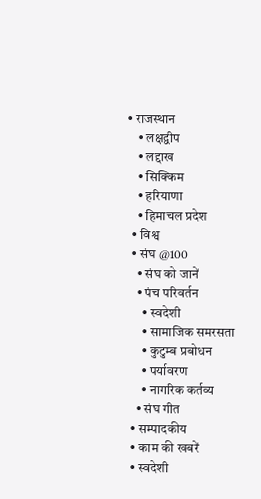• राजस्थान
    • लक्षद्वीप
    • लद्दाख
    • सिक्किम
    • हरियाणा
    • हिमाचल प्रदेश
  • विश्व
  • संघ @100
    • संघ को जानें
    • पंच परिवर्तन
      • स्वदेशी
      • सामाजिक समरसता
      • कुटुम्ब प्रबोधन
      • पर्यावरण
      • नागरिक कर्तव्य
    • संघ गीत
  • सम्पादकीय
  • काम की खबरें
  • स्वदेशी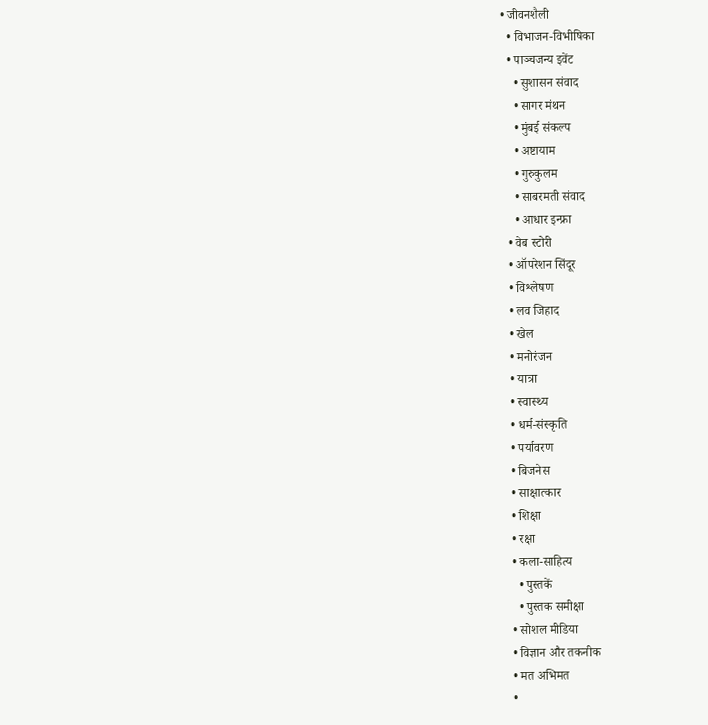• जीवनशैली
  • विभाजन-विभीषिका
  • पाञ्चजन्य इवेंट
    • सुशासन संवाद
    • सागर मंथन
    • मुंबई संकल्प
    • अष्टायाम
    • गुरुकुलम
    • साबरमती संवाद
    • आधार इन्फ्रा
  • वेब स्टोरी
  • ऑपरेशन सिंदूर
  • विश्लेषण
  • लव जिहाद
  • खेल
  • मनोरंजन
  • यात्रा
  • स्वास्थ्य
  • धर्म-संस्कृति
  • पर्यावरण
  • बिजनेस
  • साक्षात्कार
  • शिक्षा
  • रक्षा
  • कला-साहित्य
    • पुस्तकें
    • पुस्तक समीक्षा
  • सोशल मीडिया
  • विज्ञान और तकनीक
  • मत अभिमत
  •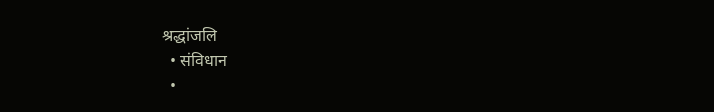श्रद्धांजलि
  • संविधान
  •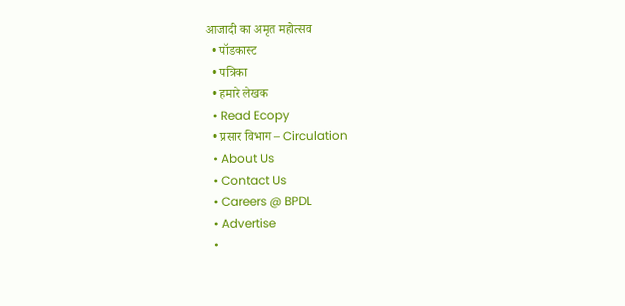आजादी का अमृत महोत्सव
  • पॉडकास्ट
  • पत्रिका
  • हमारे लेखक
  • Read Ecopy
  • प्रसार विभाग – Circulation
  • About Us
  • Contact Us
  • Careers @ BPDL
  • Advertise
  •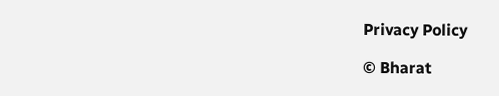Privacy Policy

© Bharat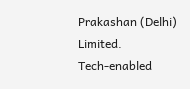Prakashan (Delhi) Limited.
Tech-enabled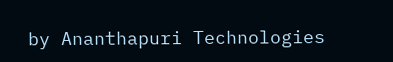by Ananthapuri Technologies